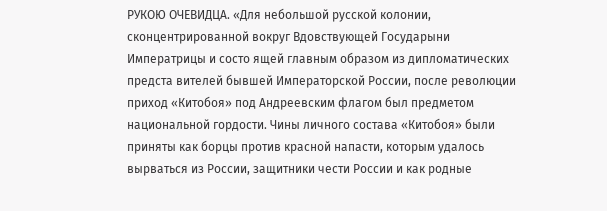РУКОЮ ОЧЕВИДЦА. «Для небольшой русской колонии, сконцентрированной вокруг Вдовствующей Государыни Императрицы и состо ящей главным образом из дипломатических предста вителей бывшей Императорской России, после революции приход «Китобоя» под Андреевским флагом был предметом национальной гордости. Чины личного состава «Китобоя» были приняты как борцы против красной напасти, которым удалось вырваться из России, защитники чести России и как родные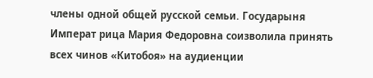члены одной общей русской семьи. Государыня Императ рица Мария Федоровна соизволила принять всех чинов «Китобоя» на аудиенции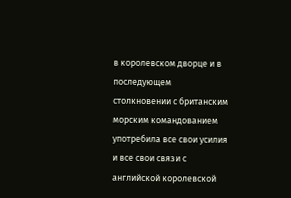в королевском дворце и в последующем столкновении с британским морским командованием употребила все свои усилия и все свои связи с английской королевской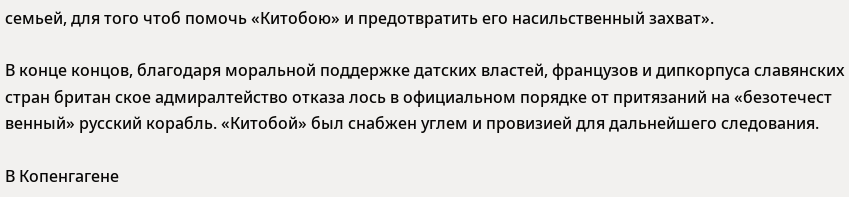семьей, для того чтоб помочь «Китобою» и предотвратить его насильственный захват».

В конце концов, благодаря моральной поддержке датских властей, французов и дипкорпуса славянских стран британ ское адмиралтейство отказа лось в официальном порядке от притязаний на «безотечест венный» русский корабль. «Китобой» был снабжен углем и провизией для дальнейшего следования.

В Копенгагене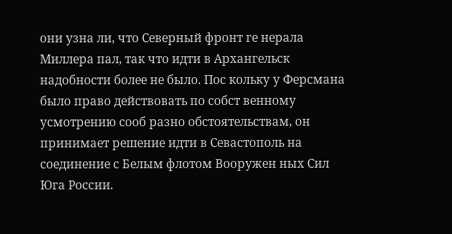они узна ли, что Северный фронт ге нерала Миллера пал, так что идти в Архангельск надобности более не было. Пос кольку у Ферсмана было право действовать по собст венному усмотрению сооб разно обстоятельствам, он принимает решение идти в Севастополь на соединение с Белым флотом Вооружен ных Сил Юга России.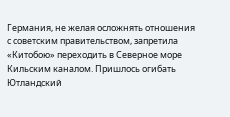Германия, не желая осложнять отношения с советским правительством, запретила «Китобою» переходить в Северное море Кильским каналом. Пришлось огибать Ютландский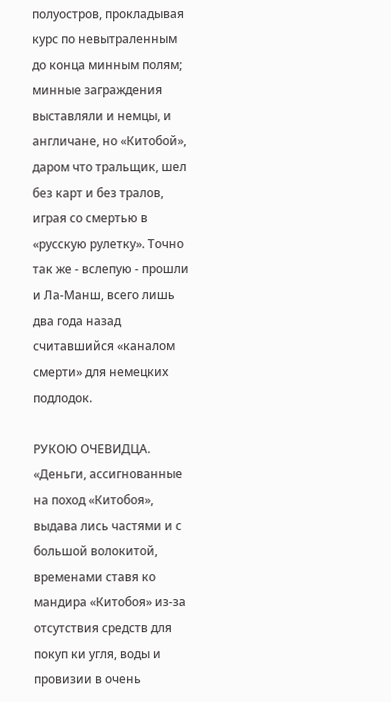полуостров, прокладывая курс по невытраленным до конца минным полям; минные заграждения выставляли и немцы, и англичане, но «Китобой», даром что тральщик, шел без карт и без тралов, играя со смертью в «русскую рулетку». Точно так же - вслепую - прошли и Ла-Манш, всего лишь два года назад считавшийся «каналом смерти» для немецких подлодок.

РУКОЮ ОЧЕВИДЦА. «Деньги, ассигнованные на поход «Китобоя», выдава лись частями и с большой волокитой, временами ставя ко мандира «Китобоя» из-за отсутствия средств для покуп ки угля, воды и провизии в очень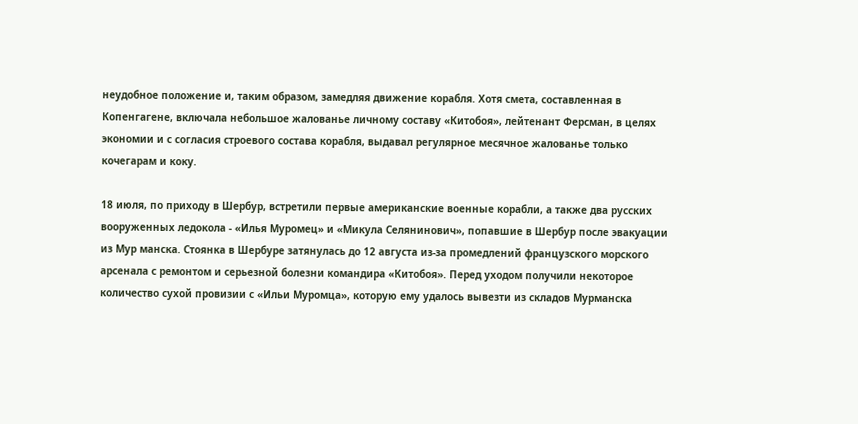неудобное положение и, таким образом, замедляя движение корабля. Хотя смета, составленная в Копенгагене, включала небольшое жалованье личному составу «Китобоя», лейтенант Ферсман, в целях экономии и с согласия строевого состава корабля, выдавал регулярное месячное жалованье только кочегарам и коку.

18 июля, по приходу в Шербур, встретили первые американские военные корабли, а также два русских вооруженных ледокола - «Илья Муромец» и «Микула Селянинович», попавшие в Шербур после эвакуации из Мур манска. Стоянка в Шербуре затянулась до 12 августа из-за промедлений французского морского арсенала с ремонтом и серьезной болезни командира «Китобоя». Перед уходом получили некоторое количество сухой провизии с «Ильи Муромца», которую ему удалось вывезти из складов Мурманска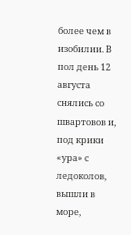более чем в изобилии. В пол день 12 августа снялись со швартовов и, под крики «ура» с ледоколов, вышли в море,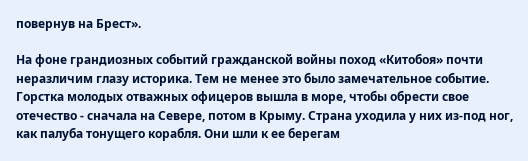повернув на Брест».

На фоне грандиозных событий гражданской войны поход «Китобоя» почти неразличим глазу историка. Тем не менее это было замечательное событие. Горстка молодых отважных офицеров вышла в море, чтобы обрести свое отечество - сначала на Севере, потом в Крыму. Страна уходила у них из-под ног, как палуба тонущего корабля. Они шли к ее берегам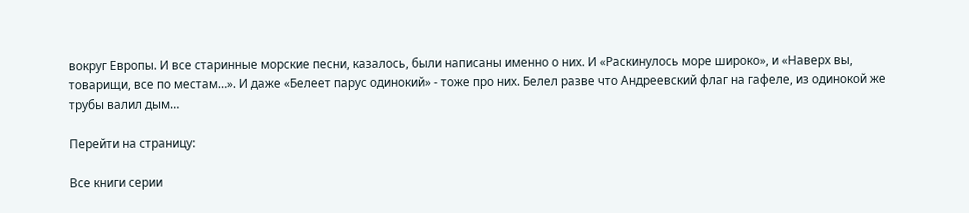вокруг Европы. И все старинные морские песни, казалось, были написаны именно о них. И «Раскинулось море широко», и «Наверх вы, товарищи, все по местам…». И даже «Белеет парус одинокий» - тоже про них. Белел разве что Андреевский флаг на гафеле, из одинокой же трубы валил дым…

Перейти на страницу:

Все книги серии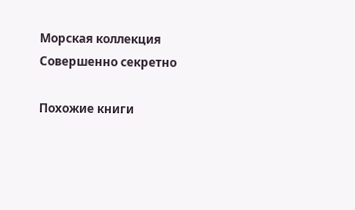Морская коллекция Совершенно секретно

Похожие книги